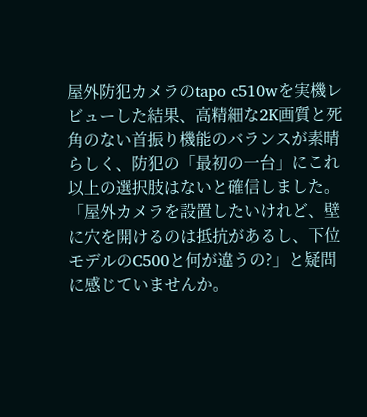屋外防犯カメラのtapo c510wを実機レビューした結果、高精細な2K画質と死角のない首振り機能のバランスが素晴らしく、防犯の「最初の一台」にこれ以上の選択肢はないと確信しました。
「屋外カメラを設置したいけれど、壁に穴を開けるのは抵抗があるし、下位モデルのC500と何が違うの?」と疑問に感じていませんか。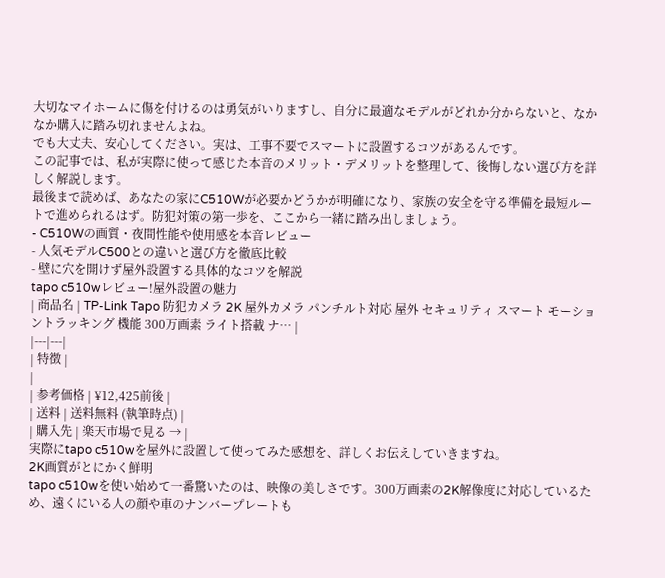大切なマイホームに傷を付けるのは勇気がいりますし、自分に最適なモデルがどれか分からないと、なかなか購入に踏み切れませんよね。
でも大丈夫、安心してください。実は、工事不要でスマートに設置するコツがあるんです。
この記事では、私が実際に使って感じた本音のメリット・デメリットを整理して、後悔しない選び方を詳しく解説します。
最後まで読めば、あなたの家にC510Wが必要かどうかが明確になり、家族の安全を守る準備を最短ルートで進められるはず。防犯対策の第一歩を、ここから一緒に踏み出しましょう。
- C510Wの画質・夜間性能や使用感を本音レビュー
- 人気モデルC500との違いと選び方を徹底比較
- 壁に穴を開けず屋外設置する具体的なコツを解説
tapo c510wレビュー!屋外設置の魅力
| 商品名 | TP-Link Tapo 防犯カメラ 2K 屋外カメラ パンチルト対応 屋外 セキュリティ スマート モーショントラッキング 機能 300万画素 ライト搭載 ナ… |
|---|---|
| 特徴 |
|
| 参考価格 | ¥12,425前後 |
| 送料 | 送料無料 (執筆時点) |
| 購入先 | 楽天市場で見る → |
実際にtapo c510wを屋外に設置して使ってみた感想を、詳しくお伝えしていきますね。
2K画質がとにかく鮮明
tapo c510wを使い始めて一番驚いたのは、映像の美しさです。300万画素の2K解像度に対応しているため、遠くにいる人の顔や車のナンバープレートも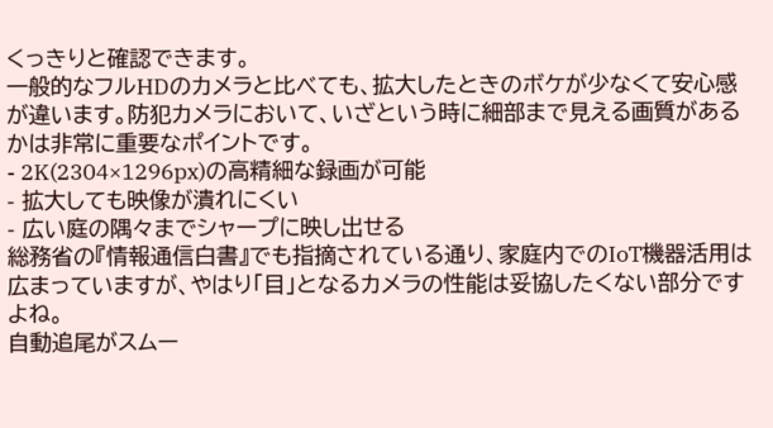くっきりと確認できます。
一般的なフルHDのカメラと比べても、拡大したときのボケが少なくて安心感が違います。防犯カメラにおいて、いざという時に細部まで見える画質があるかは非常に重要なポイントです。
- 2K(2304×1296px)の高精細な録画が可能
- 拡大しても映像が潰れにくい
- 広い庭の隅々までシャープに映し出せる
総務省の『情報通信白書』でも指摘されている通り、家庭内でのIoT機器活用は広まっていますが、やはり「目」となるカメラの性能は妥協したくない部分ですよね。
自動追尾がスムー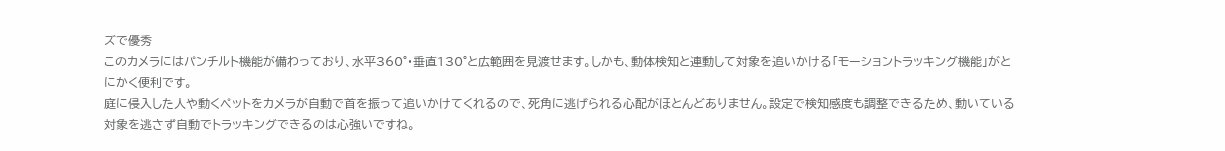ズで優秀
このカメラにはパンチルト機能が備わっており、水平360°・垂直130°と広範囲を見渡せます。しかも、動体検知と連動して対象を追いかける「モーショントラッキング機能」がとにかく便利です。
庭に侵入した人や動くペットをカメラが自動で首を振って追いかけてくれるので、死角に逃げられる心配がほとんどありません。設定で検知感度も調整できるため、動いている対象を逃さず自動でトラッキングできるのは心強いですね。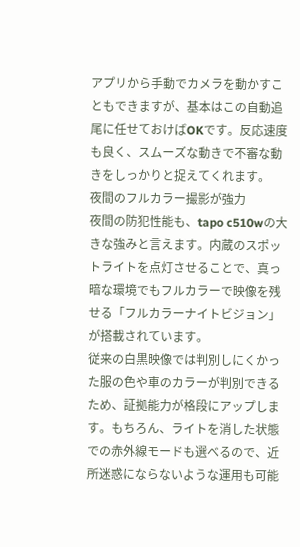アプリから手動でカメラを動かすこともできますが、基本はこの自動追尾に任せておけばOKです。反応速度も良く、スムーズな動きで不審な動きをしっかりと捉えてくれます。
夜間のフルカラー撮影が強力
夜間の防犯性能も、tapo c510wの大きな強みと言えます。内蔵のスポットライトを点灯させることで、真っ暗な環境でもフルカラーで映像を残せる「フルカラーナイトビジョン」が搭載されています。
従来の白黒映像では判別しにくかった服の色や車のカラーが判別できるため、証拠能力が格段にアップします。もちろん、ライトを消した状態での赤外線モードも選べるので、近所迷惑にならないような運用も可能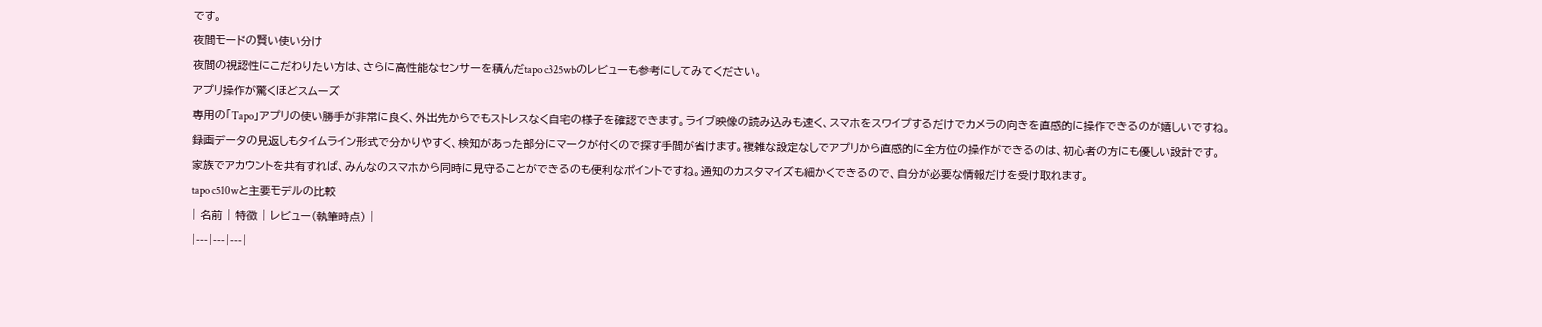です。
夜間モードの賢い使い分け
夜間の視認性にこだわりたい方は、さらに高性能なセンサーを積んだtapo c325wbのレビューも参考にしてみてください。
アプリ操作が驚くほどスムーズ
専用の「Tapo」アプリの使い勝手が非常に良く、外出先からでもストレスなく自宅の様子を確認できます。ライブ映像の読み込みも速く、スマホをスワイプするだけでカメラの向きを直感的に操作できるのが嬉しいですね。
録画データの見返しもタイムライン形式で分かりやすく、検知があった部分にマークが付くので探す手間が省けます。複雑な設定なしでアプリから直感的に全方位の操作ができるのは、初心者の方にも優しい設計です。
家族でアカウントを共有すれば、みんなのスマホから同時に見守ることができるのも便利なポイントですね。通知のカスタマイズも細かくできるので、自分が必要な情報だけを受け取れます。
tapo c510wと主要モデルの比較
| 名前 | 特徴 | レビュー(執筆時点) |
|---|---|---|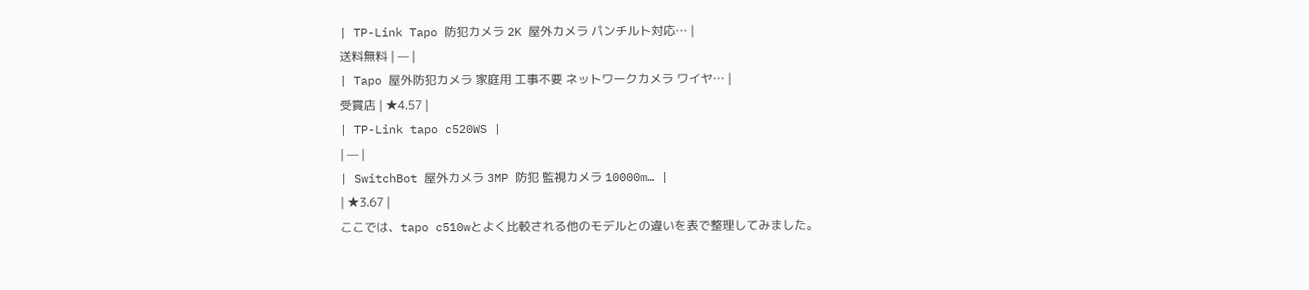| TP-Link Tapo 防犯カメラ 2K 屋外カメラ パンチルト対応… |
送料無料 | — |
| Tapo 屋外防犯カメラ 家庭用 工事不要 ネットワークカメラ ワイヤ… |
受賞店 | ★4.57 |
| TP-Link tapo c520WS |
| — |
| SwitchBot 屋外カメラ 3MP 防犯 監視カメラ 10000m… |
| ★3.67 |
ここでは、tapo c510wとよく比較される他のモデルとの違いを表で整理してみました。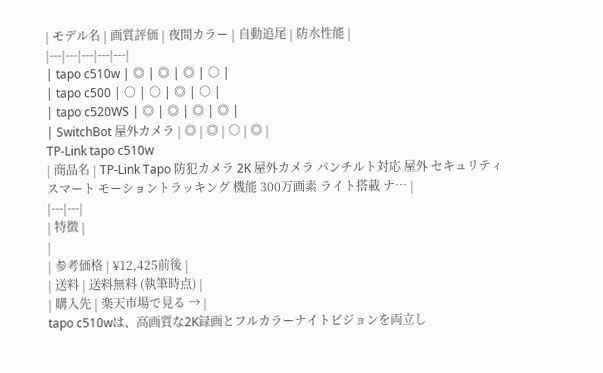| モデル名 | 画質評価 | 夜間カラー | 自動追尾 | 防水性能 |
|---|---|---|---|---|
| tapo c510w | ◎ | ◎ | ◎ | ○ |
| tapo c500 | ○ | ○ | ◎ | ○ |
| tapo c520WS | ◎ | ◎ | ◎ | ◎ |
| SwitchBot 屋外カメラ | ◎ | ◎ | ○ | ◎ |
TP-Link tapo c510w
| 商品名 | TP-Link Tapo 防犯カメラ 2K 屋外カメラ パンチルト対応 屋外 セキュリティ スマート モーショントラッキング 機能 300万画素 ライト搭載 ナ… |
|---|---|
| 特徴 |
|
| 参考価格 | ¥12,425前後 |
| 送料 | 送料無料 (執筆時点) |
| 購入先 | 楽天市場で見る → |
tapo c510wは、高画質な2K録画とフルカラーナイトビジョンを両立し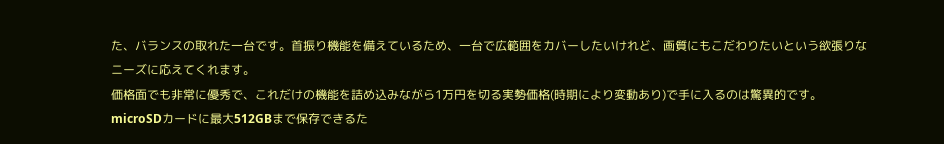た、バランスの取れた一台です。首振り機能を備えているため、一台で広範囲をカバーしたいけれど、画質にもこだわりたいという欲張りなニーズに応えてくれます。
価格面でも非常に優秀で、これだけの機能を詰め込みながら1万円を切る実勢価格(時期により変動あり)で手に入るのは驚異的です。microSDカードに最大512GBまで保存できるた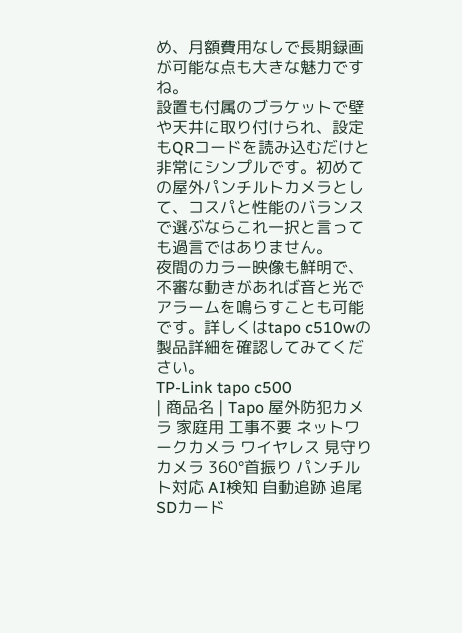め、月額費用なしで長期録画が可能な点も大きな魅力ですね。
設置も付属のブラケットで壁や天井に取り付けられ、設定もQRコードを読み込むだけと非常にシンプルです。初めての屋外パンチルトカメラとして、コスパと性能のバランスで選ぶならこれ一択と言っても過言ではありません。
夜間のカラー映像も鮮明で、不審な動きがあれば音と光でアラームを鳴らすことも可能です。詳しくはtapo c510wの製品詳細を確認してみてください。
TP-Link tapo c500
| 商品名 | Tapo 屋外防犯カメラ 家庭用 工事不要 ネットワークカメラ ワイヤレス 見守りカメラ 360°首振り パンチルト対応 AI検知 自動追跡 追尾 SDカード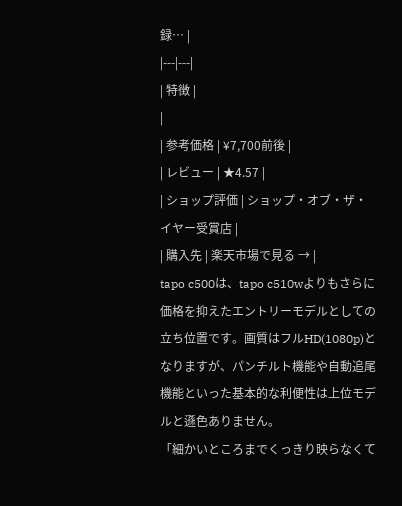録… |
|---|---|
| 特徴 |
|
| 参考価格 | ¥7,700前後 |
| レビュー | ★4.57 |
| ショップ評価 | ショップ・オブ・ザ・イヤー受賞店 |
| 購入先 | 楽天市場で見る → |
tapo c500は、tapo c510wよりもさらに価格を抑えたエントリーモデルとしての立ち位置です。画質はフルHD(1080p)となりますが、パンチルト機能や自動追尾機能といった基本的な利便性は上位モデルと遜色ありません。
「細かいところまでくっきり映らなくて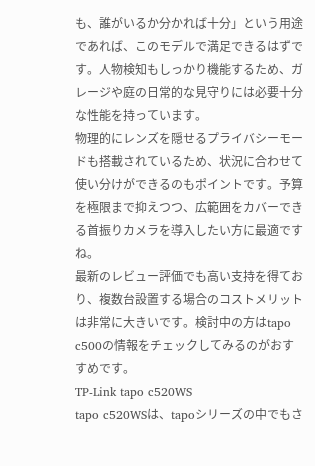も、誰がいるか分かれば十分」という用途であれば、このモデルで満足できるはずです。人物検知もしっかり機能するため、ガレージや庭の日常的な見守りには必要十分な性能を持っています。
物理的にレンズを隠せるプライバシーモードも搭載されているため、状況に合わせて使い分けができるのもポイントです。予算を極限まで抑えつつ、広範囲をカバーできる首振りカメラを導入したい方に最適ですね。
最新のレビュー評価でも高い支持を得ており、複数台設置する場合のコストメリットは非常に大きいです。検討中の方はtapo c500の情報をチェックしてみるのがおすすめです。
TP-Link tapo c520WS
tapo c520WSは、tapoシリーズの中でもさ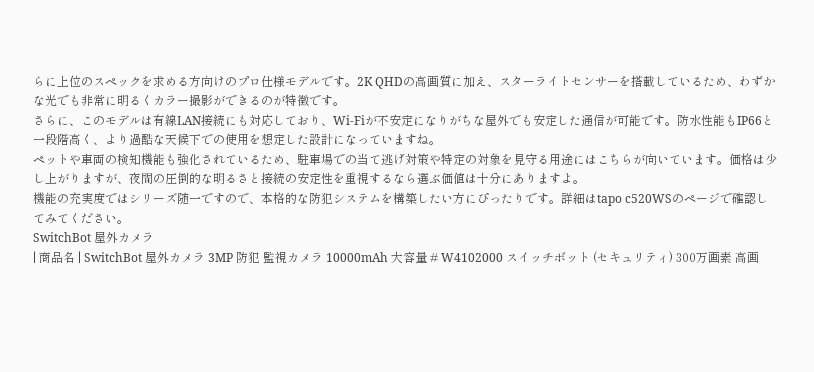らに上位のスペックを求める方向けのプロ仕様モデルです。2K QHDの高画質に加え、スターライトセンサーを搭載しているため、わずかな光でも非常に明るくカラー撮影ができるのが特徴です。
さらに、このモデルは有線LAN接続にも対応しており、Wi-Fiが不安定になりがちな屋外でも安定した通信が可能です。防水性能もIP66と一段階高く、より過酷な天候下での使用を想定した設計になっていますね。
ペットや車両の検知機能も強化されているため、駐車場での当て逃げ対策や特定の対象を見守る用途にはこちらが向いています。価格は少し上がりますが、夜間の圧倒的な明るさと接続の安定性を重視するなら選ぶ価値は十分にありますよ。
機能の充実度ではシリーズ随一ですので、本格的な防犯システムを構築したい方にぴったりです。詳細はtapo c520WSのページで確認してみてください。
SwitchBot 屋外カメラ
| 商品名 | SwitchBot 屋外カメラ 3MP 防犯 監視カメラ 10000mAh 大容量 # W4102000 スイッチボット (セキュリティ) 300万画素 高画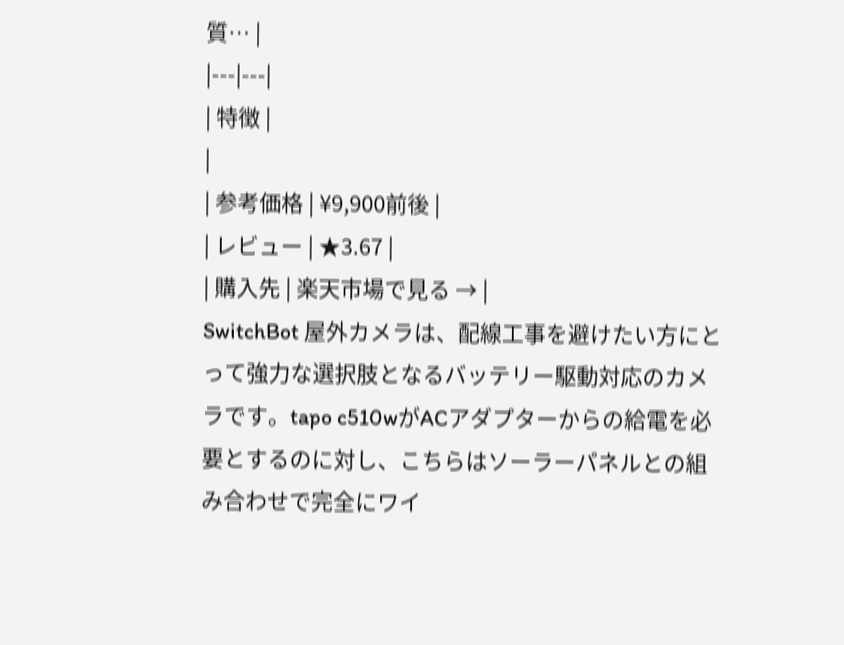質… |
|---|---|
| 特徴 |
|
| 参考価格 | ¥9,900前後 |
| レビュー | ★3.67 |
| 購入先 | 楽天市場で見る → |
SwitchBot 屋外カメラは、配線工事を避けたい方にとって強力な選択肢となるバッテリー駆動対応のカメラです。tapo c510wがACアダプターからの給電を必要とするのに対し、こちらはソーラーパネルとの組み合わせで完全にワイ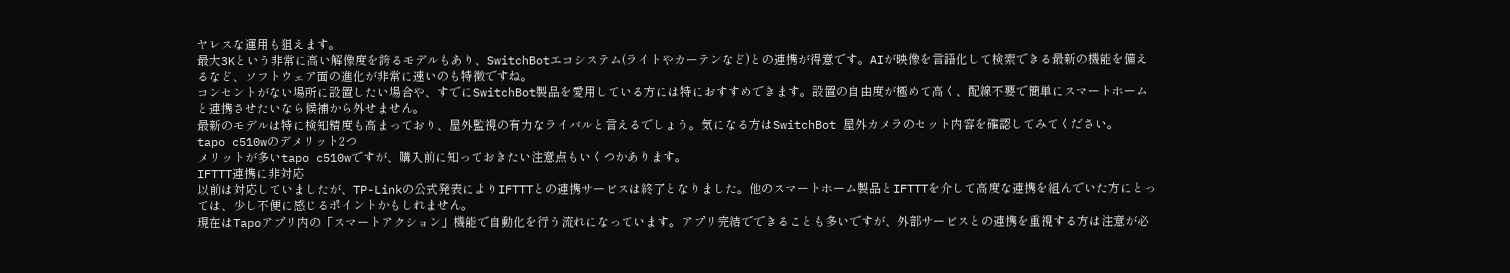ヤレスな運用も狙えます。
最大3Kという非常に高い解像度を誇るモデルもあり、SwitchBotエコシステム(ライトやカーテンなど)との連携が得意です。AIが映像を言語化して検索できる最新の機能を備えるなど、ソフトウェア面の進化が非常に速いのも特徴ですね。
コンセントがない場所に設置したい場合や、すでにSwitchBot製品を愛用している方には特におすすめできます。設置の自由度が極めて高く、配線不要で簡単にスマートホームと連携させたいなら候補から外せません。
最新のモデルは特に検知精度も高まっており、屋外監視の有力なライバルと言えるでしょう。気になる方はSwitchBot 屋外カメラのセット内容を確認してみてください。
tapo c510wのデメリット2つ
メリットが多いtapo c510wですが、購入前に知っておきたい注意点もいくつかあります。
IFTTT連携に非対応
以前は対応していましたが、TP-Linkの公式発表によりIFTTTとの連携サービスは終了となりました。他のスマートホーム製品とIFTTTを介して高度な連携を組んでいた方にとっては、少し不便に感じるポイントかもしれません。
現在はTapoアプリ内の「スマートアクション」機能で自動化を行う流れになっています。アプリ完結でできることも多いですが、外部サービスとの連携を重視する方は注意が必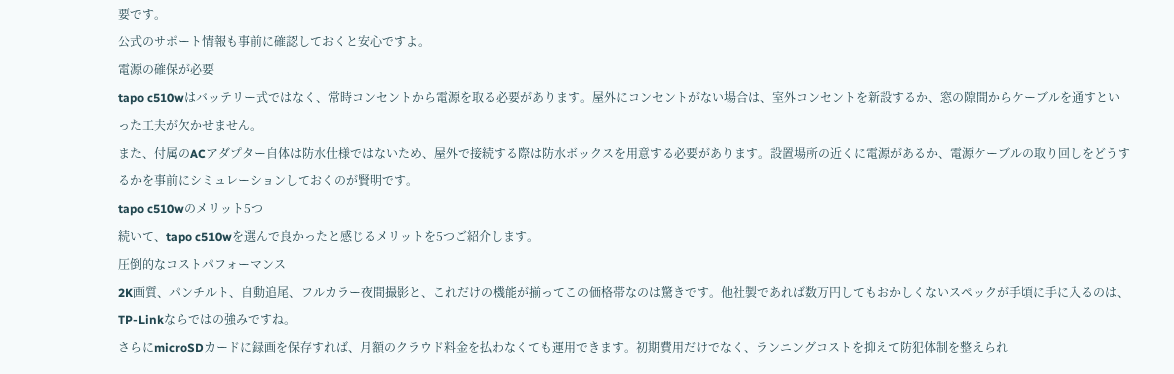要です。
公式のサポート情報も事前に確認しておくと安心ですよ。
電源の確保が必要
tapo c510wはバッテリー式ではなく、常時コンセントから電源を取る必要があります。屋外にコンセントがない場合は、室外コンセントを新設するか、窓の隙間からケーブルを通すといった工夫が欠かせません。
また、付属のACアダプター自体は防水仕様ではないため、屋外で接続する際は防水ボックスを用意する必要があります。設置場所の近くに電源があるか、電源ケーブルの取り回しをどうするかを事前にシミュレーションしておくのが賢明です。
tapo c510wのメリット5つ
続いて、tapo c510wを選んで良かったと感じるメリットを5つご紹介します。
圧倒的なコストパフォーマンス
2K画質、パンチルト、自動追尾、フルカラー夜間撮影と、これだけの機能が揃ってこの価格帯なのは驚きです。他社製であれば数万円してもおかしくないスペックが手頃に手に入るのは、TP-Linkならではの強みですね。
さらにmicroSDカードに録画を保存すれば、月額のクラウド料金を払わなくても運用できます。初期費用だけでなく、ランニングコストを抑えて防犯体制を整えられ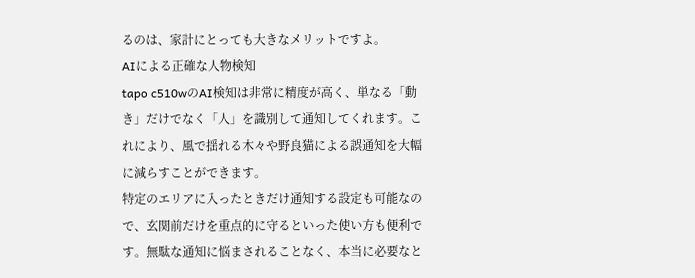るのは、家計にとっても大きなメリットですよ。
AIによる正確な人物検知
tapo c510wのAI検知は非常に精度が高く、単なる「動き」だけでなく「人」を識別して通知してくれます。これにより、風で揺れる木々や野良猫による誤通知を大幅に減らすことができます。
特定のエリアに入ったときだけ通知する設定も可能なので、玄関前だけを重点的に守るといった使い方も便利です。無駄な通知に悩まされることなく、本当に必要なと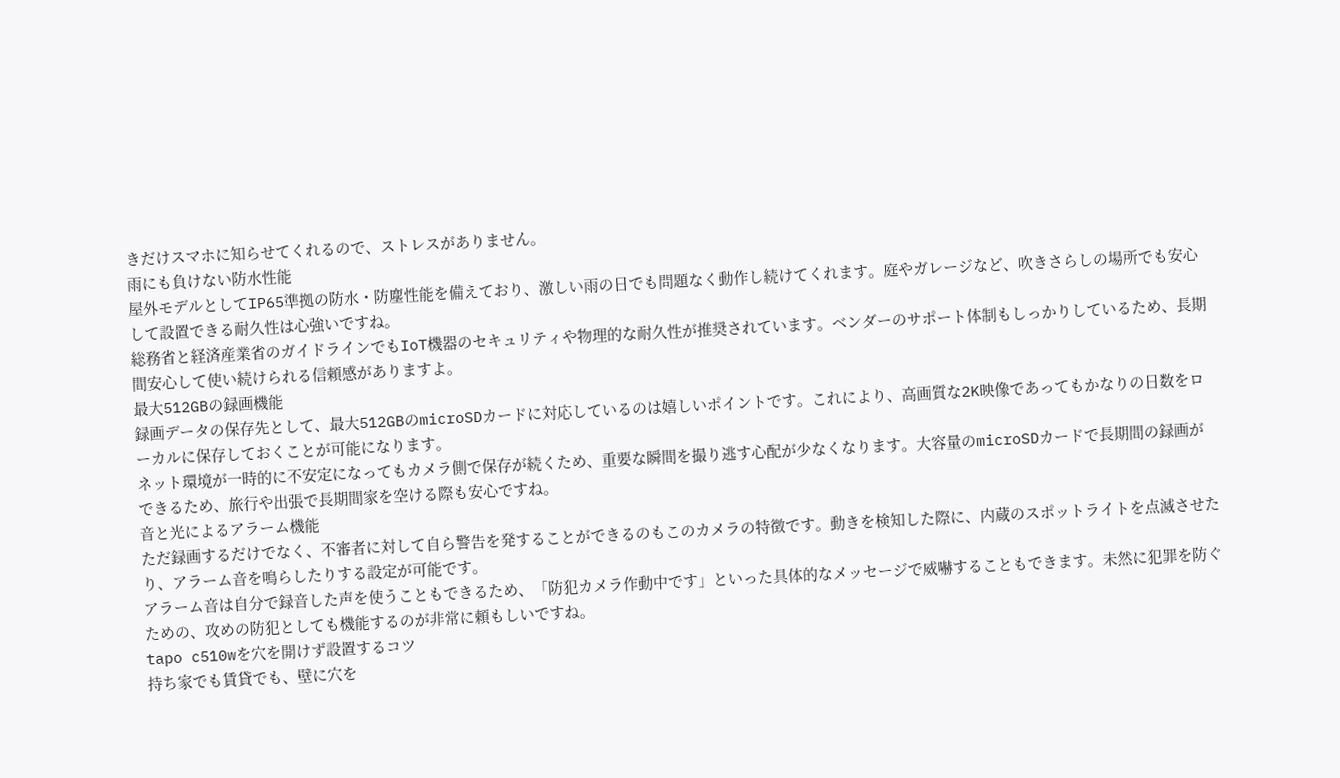きだけスマホに知らせてくれるので、ストレスがありません。
雨にも負けない防水性能
屋外モデルとしてIP65準拠の防水・防塵性能を備えており、激しい雨の日でも問題なく動作し続けてくれます。庭やガレージなど、吹きさらしの場所でも安心して設置できる耐久性は心強いですね。
総務省と経済産業省のガイドラインでもIoT機器のセキュリティや物理的な耐久性が推奨されています。ベンダーのサポート体制もしっかりしているため、長期間安心して使い続けられる信頼感がありますよ。
最大512GBの録画機能
録画データの保存先として、最大512GBのmicroSDカードに対応しているのは嬉しいポイントです。これにより、高画質な2K映像であってもかなりの日数をローカルに保存しておくことが可能になります。
ネット環境が一時的に不安定になってもカメラ側で保存が続くため、重要な瞬間を撮り逃す心配が少なくなります。大容量のmicroSDカードで長期間の録画ができるため、旅行や出張で長期間家を空ける際も安心ですね。
音と光によるアラーム機能
ただ録画するだけでなく、不審者に対して自ら警告を発することができるのもこのカメラの特徴です。動きを検知した際に、内蔵のスポットライトを点滅させたり、アラーム音を鳴らしたりする設定が可能です。
アラーム音は自分で録音した声を使うこともできるため、「防犯カメラ作動中です」といった具体的なメッセージで威嚇することもできます。未然に犯罪を防ぐための、攻めの防犯としても機能するのが非常に頼もしいですね。
tapo c510wを穴を開けず設置するコツ
持ち家でも賃貸でも、壁に穴を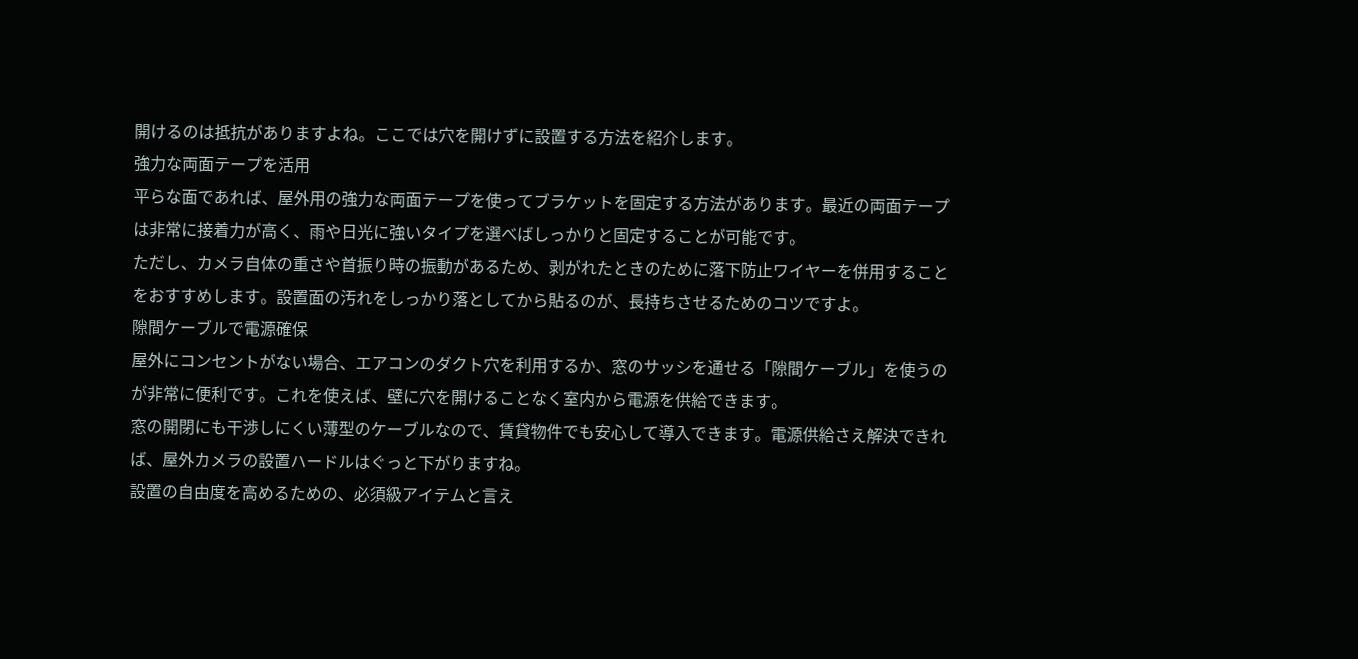開けるのは抵抗がありますよね。ここでは穴を開けずに設置する方法を紹介します。
強力な両面テープを活用
平らな面であれば、屋外用の強力な両面テープを使ってブラケットを固定する方法があります。最近の両面テープは非常に接着力が高く、雨や日光に強いタイプを選べばしっかりと固定することが可能です。
ただし、カメラ自体の重さや首振り時の振動があるため、剥がれたときのために落下防止ワイヤーを併用することをおすすめします。設置面の汚れをしっかり落としてから貼るのが、長持ちさせるためのコツですよ。
隙間ケーブルで電源確保
屋外にコンセントがない場合、エアコンのダクト穴を利用するか、窓のサッシを通せる「隙間ケーブル」を使うのが非常に便利です。これを使えば、壁に穴を開けることなく室内から電源を供給できます。
窓の開閉にも干渉しにくい薄型のケーブルなので、賃貸物件でも安心して導入できます。電源供給さえ解決できれば、屋外カメラの設置ハードルはぐっと下がりますね。
設置の自由度を高めるための、必須級アイテムと言え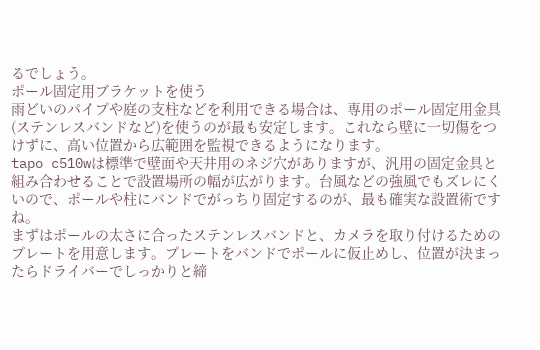るでしょう。
ポール固定用ブラケットを使う
雨どいのパイプや庭の支柱などを利用できる場合は、専用のポール固定用金具(ステンレスバンドなど)を使うのが最も安定します。これなら壁に一切傷をつけずに、高い位置から広範囲を監視できるようになります。
tapo c510wは標準で壁面や天井用のネジ穴がありますが、汎用の固定金具と組み合わせることで設置場所の幅が広がります。台風などの強風でもズレにくいので、ポールや柱にバンドでがっちり固定するのが、最も確実な設置術ですね。
まずはポールの太さに合ったステンレスバンドと、カメラを取り付けるためのプレートを用意します。プレートをバンドでポールに仮止めし、位置が決まったらドライバーでしっかりと締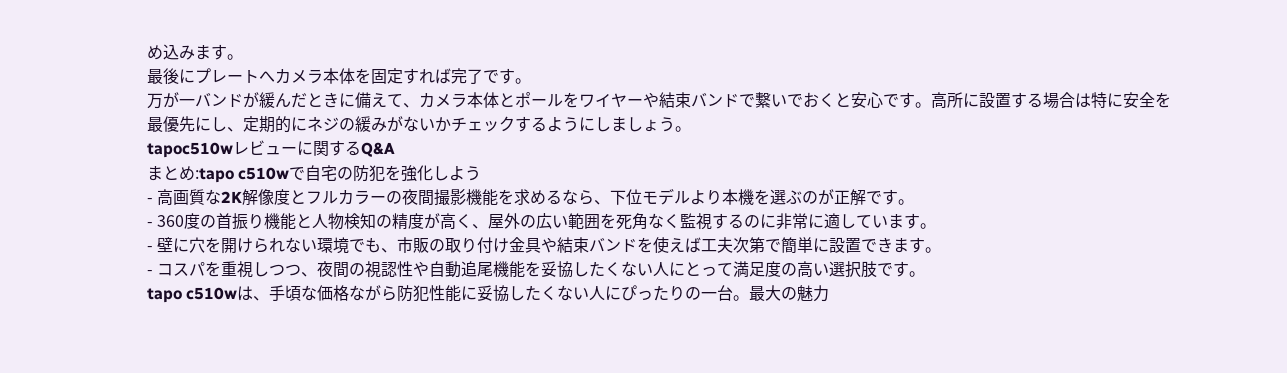め込みます。
最後にプレートへカメラ本体を固定すれば完了です。
万が一バンドが緩んだときに備えて、カメラ本体とポールをワイヤーや結束バンドで繋いでおくと安心です。高所に設置する場合は特に安全を最優先にし、定期的にネジの緩みがないかチェックするようにしましょう。
tapoc510wレビューに関するQ&A
まとめ:tapo c510wで自宅の防犯を強化しよう
- 高画質な2K解像度とフルカラーの夜間撮影機能を求めるなら、下位モデルより本機を選ぶのが正解です。
- 360度の首振り機能と人物検知の精度が高く、屋外の広い範囲を死角なく監視するのに非常に適しています。
- 壁に穴を開けられない環境でも、市販の取り付け金具や結束バンドを使えば工夫次第で簡単に設置できます。
- コスパを重視しつつ、夜間の視認性や自動追尾機能を妥協したくない人にとって満足度の高い選択肢です。
tapo c510wは、手頃な価格ながら防犯性能に妥協したくない人にぴったりの一台。最大の魅力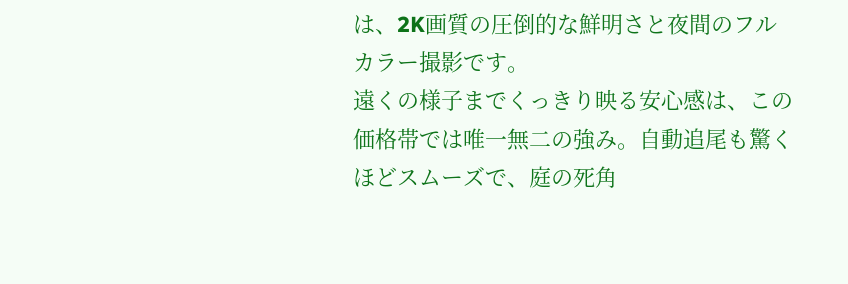は、2K画質の圧倒的な鮮明さと夜間のフルカラー撮影です。
遠くの様子までくっきり映る安心感は、この価格帯では唯一無二の強み。自動追尾も驚くほどスムーズで、庭の死角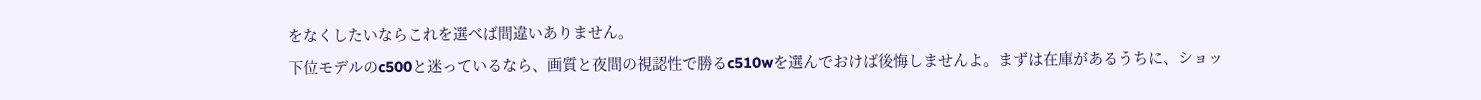をなくしたいならこれを選べば間違いありません。
下位モデルのc500と迷っているなら、画質と夜間の視認性で勝るc510wを選んでおけば後悔しませんよ。まずは在庫があるうちに、ショッ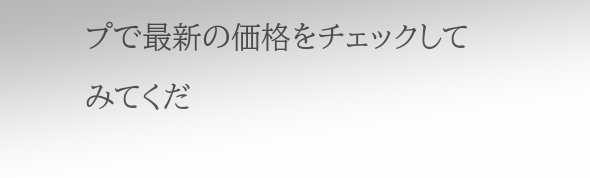プで最新の価格をチェックしてみてくだ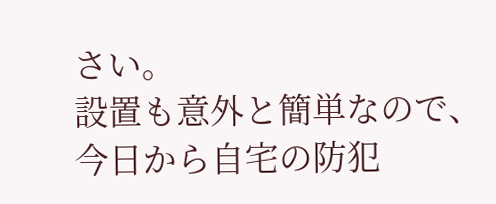さい。
設置も意外と簡単なので、今日から自宅の防犯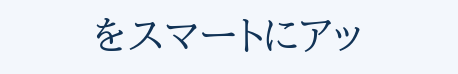をスマートにアッ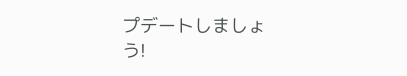プデートしましょう!